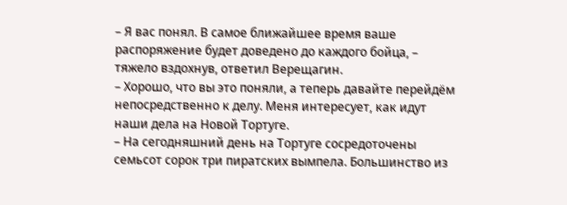– Я вас понял. В самое ближайшее время ваше распоряжение будет доведено до каждого бойца, – тяжело вздохнув, ответил Верещагин.
– Хорошо, что вы это поняли, а теперь давайте перейдём непосредственно к делу. Меня интересует, как идут наши дела на Новой Тортуге.
– На сегодняшний день на Тортуге сосредоточены семьсот сорок три пиратских вымпела. Большинство из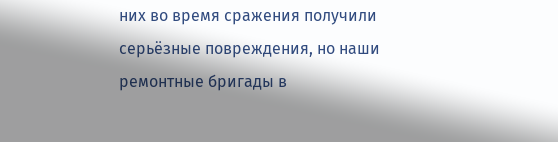них во время сражения получили серьёзные повреждения, но наши ремонтные бригады в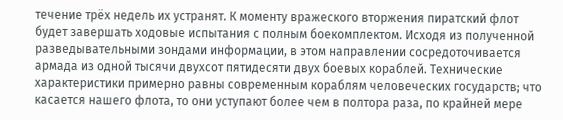течение трёх недель их устранят. К моменту вражеского вторжения пиратский флот будет завершать ходовые испытания с полным боекомплектом. Исходя из полученной разведывательными зондами информации, в этом направлении сосредоточивается армада из одной тысячи двухсот пятидесяти двух боевых кораблей. Технические характеристики примерно равны современным кораблям человеческих государств; что касается нашего флота, то они уступают более чем в полтора раза, по крайней мере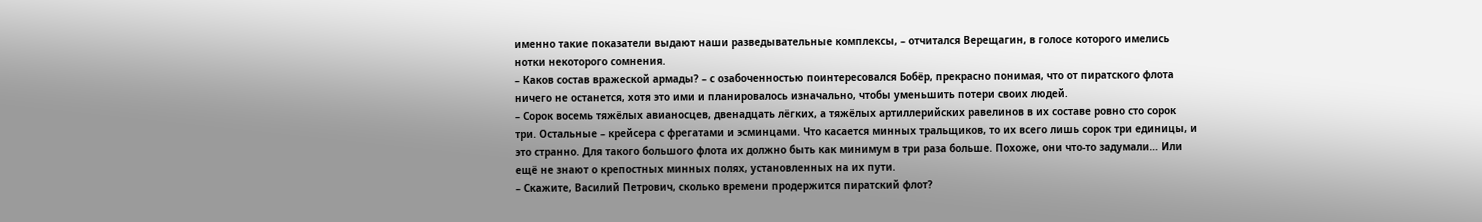именно такие показатели выдают наши разведывательные комплексы, – отчитался Верещагин, в голосе которого имелись нотки некоторого сомнения.
– Каков состав вражеской армады? – с озабоченностью поинтересовался Бобёр, прекрасно понимая, что от пиратского флота ничего не останется, хотя это ими и планировалось изначально, чтобы уменьшить потери своих людей.
– Сорок восемь тяжёлых авианосцев, двенадцать лёгких, а тяжёлых артиллерийских равелинов в их составе ровно сто сорок три. Остальные – крейсера с фрегатами и эсминцами. Что касается минных тральщиков, то их всего лишь сорок три единицы, и это странно. Для такого большого флота их должно быть как минимум в три раза больше. Похоже, они что-то задумали… Или ещё не знают о крепостных минных полях, установленных на их пути.
– Скажите, Василий Петрович, сколько времени продержится пиратский флот?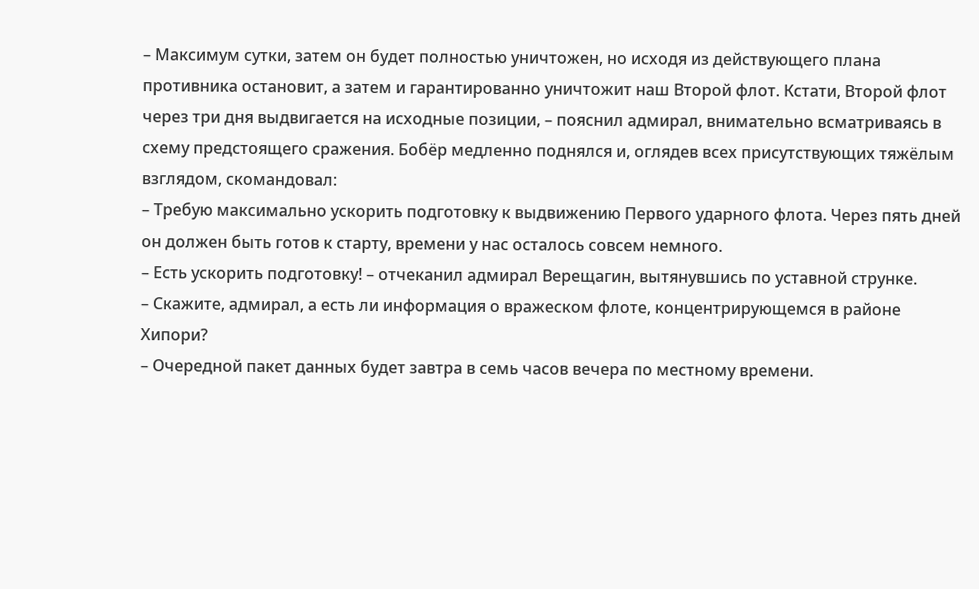– Максимум сутки, затем он будет полностью уничтожен, но исходя из действующего плана противника остановит, а затем и гарантированно уничтожит наш Второй флот. Кстати, Второй флот через три дня выдвигается на исходные позиции, – пояснил адмирал, внимательно всматриваясь в схему предстоящего сражения. Бобёр медленно поднялся и, оглядев всех присутствующих тяжёлым взглядом, скомандовал:
– Требую максимально ускорить подготовку к выдвижению Первого ударного флота. Через пять дней он должен быть готов к старту, времени у нас осталось совсем немного.
– Есть ускорить подготовку! – отчеканил адмирал Верещагин, вытянувшись по уставной струнке.
– Скажите, адмирал, а есть ли информация о вражеском флоте, концентрирующемся в районе Хипори?
– Очередной пакет данных будет завтра в семь часов вечера по местному времени.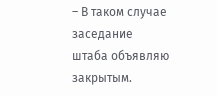– В таком случае заседание штаба объявляю закрытым.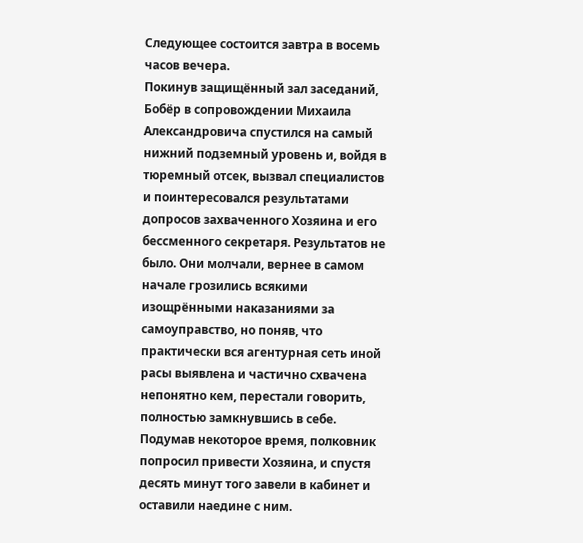Следующее состоится завтра в восемь часов вечера.
Покинув защищённый зал заседаний, Бобёр в сопровождении Михаила Александровича спустился на самый нижний подземный уровень и, войдя в тюремный отсек, вызвал специалистов и поинтересовался результатами допросов захваченного Хозяина и его бессменного секретаря. Результатов не было. Они молчали, вернее в самом начале грозились всякими изощрёнными наказаниями за самоуправство, но поняв, что практически вся агентурная сеть иной расы выявлена и частично схвачена непонятно кем, перестали говорить, полностью замкнувшись в себе. Подумав некоторое время, полковник попросил привести Хозяина, и спустя десять минут того завели в кабинет и оставили наедине с ним.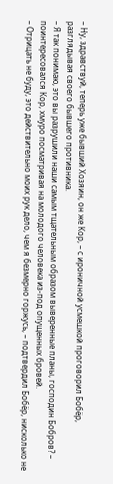– Ну, здравствуй, теперь уже бывший Хозяин, он же Кор, – с ироничной усмешкой проговорил Бобёр, разглядывая своего бывшего противника.
– Я так понимаю, это вы разрушили наши самым тщательным образом выверенные планы, господин Бобров? – поинтересовался Кор, хмуро посматривая на молодого человека из-под опущенных бровей.
– Отрицать не буду, это действительно моих рук дело, чем я безмерно горжусь, – подтвердил Бобёр, нисколько не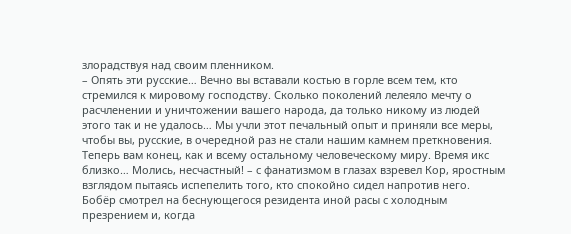злорадствуя над своим пленником.
– Опять эти русские… Вечно вы вставали костью в горле всем тем, кто стремился к мировому господству. Сколько поколений лелеяло мечту о расчленении и уничтожении вашего народа, да только никому из людей этого так и не удалось… Мы учли этот печальный опыт и приняли все меры, чтобы вы, русские, в очередной раз не стали нашим камнем преткновения. Теперь вам конец, как и всему остальному человеческому миру. Время икс близко… Молись, несчастный! – с фанатизмом в глазах взревел Кор, яростным взглядом пытаясь испепелить того, кто спокойно сидел напротив него.
Бобёр смотрел на беснующегося резидента иной расы с холодным презрением и, когда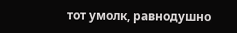тот умолк, равнодушно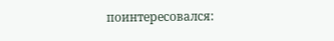поинтересовался: